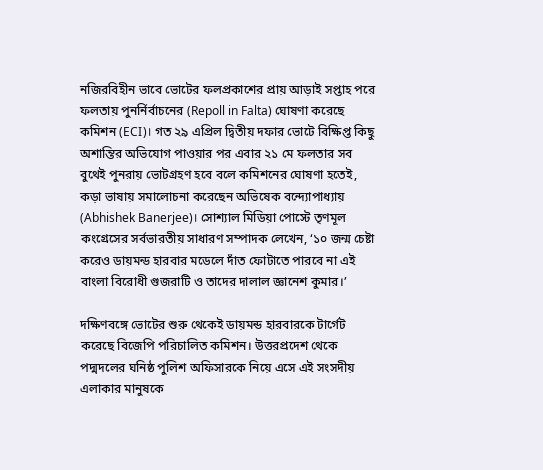নজিরবিহীন ভাবে ভোটের ফলপ্রকাশের প্রায় আড়াই সপ্তাহ পরে ফলতায় পুনর্নির্বাচনের (Repoll in Falta) ঘোষণা করেছে কমিশন (ECI)। গত ২৯ এপ্রিল দ্বিতীয় দফার ভোটে বিক্ষিপ্ত কিছু অশান্তির অভিযোগ পাওয়ার পর এবার ২১ মে ফলতার সব বুথেই পুনরায় ভোটগ্রহণ হবে বলে কমিশনের ঘোষণা হতেই, কড়া ভাষায় সমালোচনা করেছেন অভিষেক বন্দ্যোপাধ্যায় (Abhishek Banerjee)। সোশ্যাল মিডিয়া পোস্টে তৃণমূল কংগ্রেসের সর্বভারতীয় সাধারণ সম্পাদক লেখেন, ‘১০ জন্ম চেষ্টা করেও ডায়মন্ড হারবার মডেলে দাঁত ফোটাতে পারবে না এই বাংলা বিরোধী গুজরাটি ও তাদের দালাল জ্ঞানেশ কুমার।’

দক্ষিণবঙ্গে ভোটের শুরু থেকেই ডায়মন্ড হারবারকে টার্গেট করেছে বিজেপি পরিচালিত কমিশন। উত্তরপ্রদেশ থেকে পদ্মদলের ঘনিষ্ঠ পুলিশ অফিসারকে নিয়ে এসে এই সংসদীয় এলাকার মানুষকে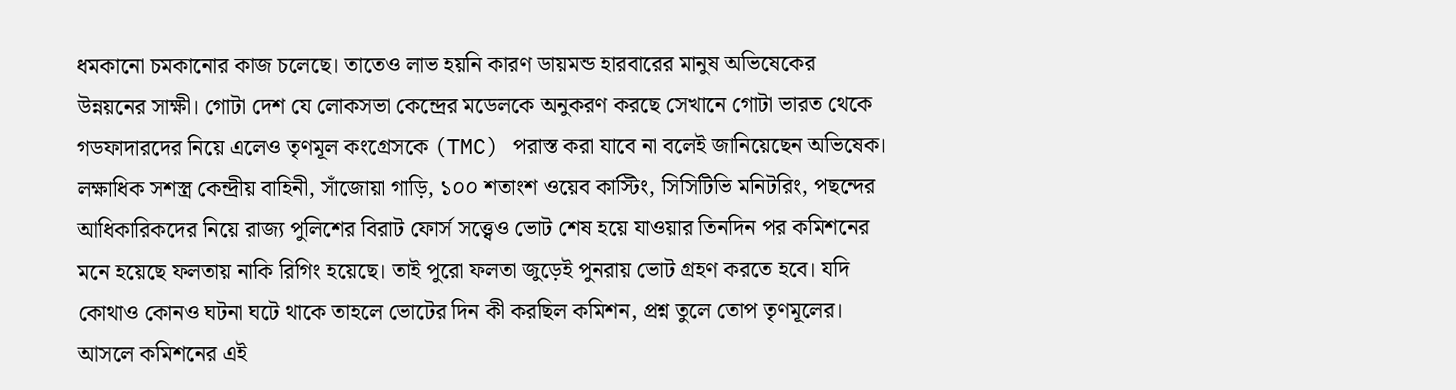ধমকানো চমকানোর কাজ চলেছে। তাতেও লাভ হয়নি কারণ ডায়মন্ড হারবারের মানুষ অভিষেকের উন্নয়নের সাক্ষী। গোটা দেশ যে লোকসভা কেন্দ্রের মডেলকে অনুকরণ করছে সেখানে গোটা ভারত থেকে গডফাদারদের নিয়ে এলেও তৃণমূল কংগ্রেসকে (TMC) পরাস্ত করা যাবে না বলেই জানিয়েছেন অভিষেক। লক্ষাধিক সশস্ত্র কেন্দ্রীয় বাহিনী, সাঁজোয়া গাড়ি, ১০০ শতাংশ ওয়েব কাস্টিং, সিসিটিভি মনিটরিং, পছন্দের আধিকারিকদের নিয়ে রাজ্য পুলিশের বিরাট ফোর্স সত্ত্বেও ভোট শেষ হয়ে যাওয়ার তিনদিন পর কমিশনের মনে হয়েছে ফলতায় নাকি রিগিং হয়েছে। তাই পুরো ফলতা জুড়েই পুনরায় ভোট গ্রহণ করতে হবে। যদি কোথাও কোনও ঘটনা ঘটে থাকে তাহলে ভোটের দিন কী করছিল কমিশন, প্রশ্ন তুলে তোপ তৃণমূলের। আসলে কমিশনের এই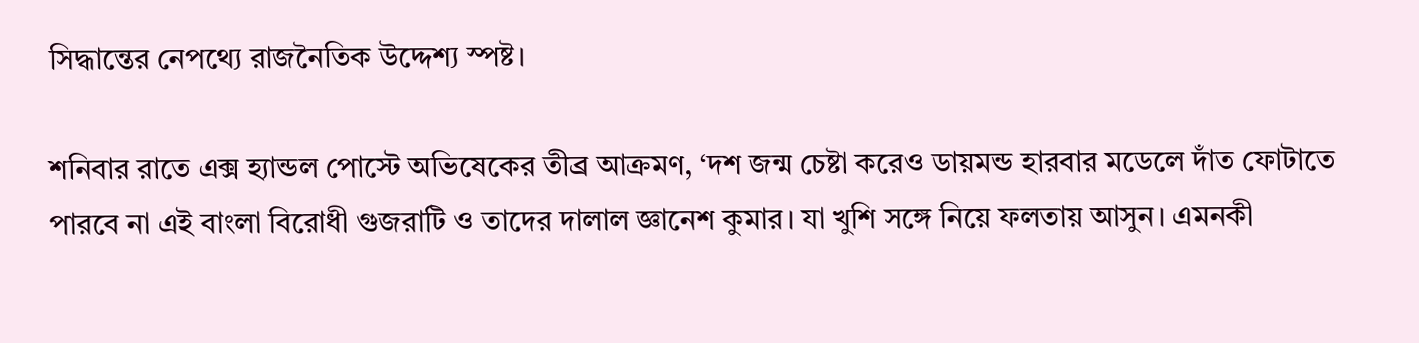সিদ্ধান্তের নেপথ্যে রাজনৈতিক উদ্দেশ্য স্পষ্ট।

শনিবার রাতে এক্স হ্যান্ডল পোস্টে অভিষেকের তীব্র আক্রমণ, ‘দশ জন্ম চেষ্টা করেও ডায়মন্ড হারবার মডেলে দাঁত ফোটাতে পারবে না এই বাংলা বিরোধী গুজরাটি ও তাদের দালাল জ্ঞানেশ কুমার। যা খুশি সঙ্গে নিয়ে ফলতায় আসুন। এমনকী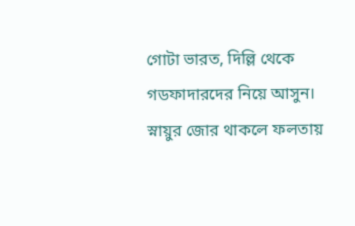গোটা ভারত, দিল্লি থেকে গডফাদারদের নিয়ে আসুন। স্নায়ুর জোর থাকলে ফলতায়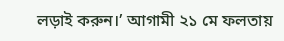লড়াই করুন।’ আগামী ২১ মে ফলতায়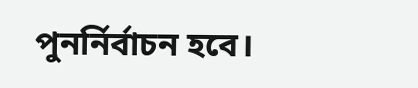পুনর্নির্বাচন হবে।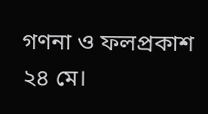গণনা ও ফলপ্রকাশ ২৪ মে।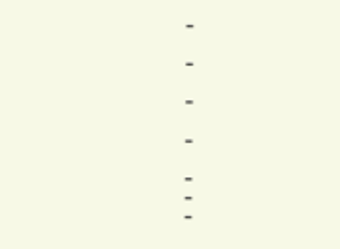–

–

–

–

–
–
–